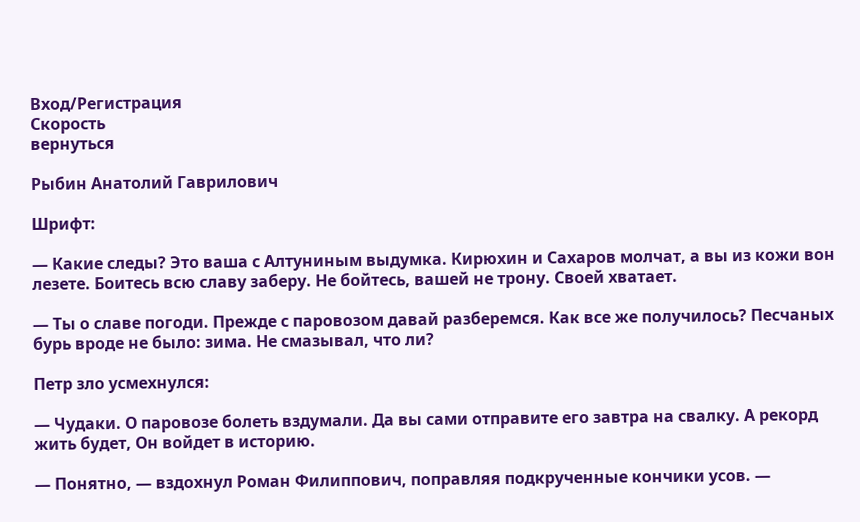Вход/Регистрация
Скорость
вернуться

Рыбин Анатолий Гаврилович

Шрифт:

— Какие следы? Это ваша с Алтуниным выдумка. Кирюхин и Сахаров молчат, а вы из кожи вон лезете. Боитесь всю славу заберу. Не бойтесь, вашей не трону. Своей хватает.

— Ты о славе погоди. Прежде с паровозом давай разберемся. Как все же получилось? Песчаных бурь вроде не было: зима. Не смазывал, что ли?

Петр зло усмехнулся:

— Чудаки. О паровозе болеть вздумали. Да вы сами отправите его завтра на свалку. А рекорд жить будет, Он войдет в историю.

— Понятно, — вздохнул Роман Филиппович, поправляя подкрученные кончики усов. —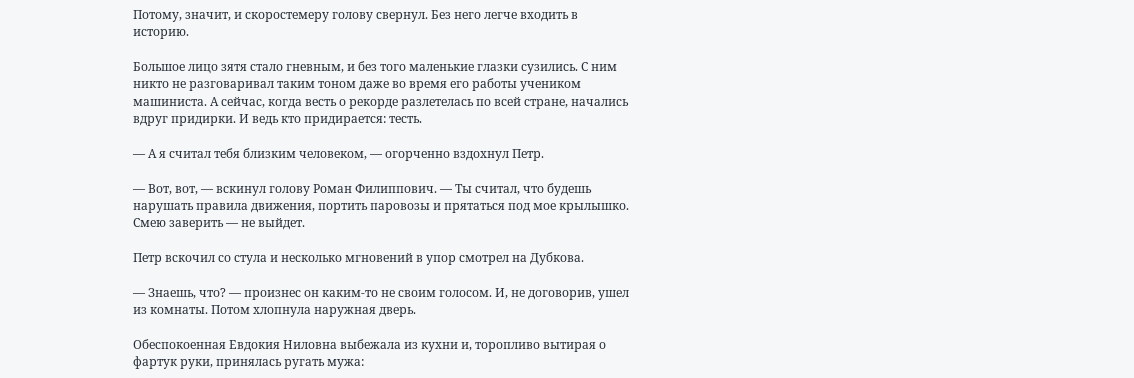Потому, значит, и скоростемеру голову свернул. Без него легче входить в историю.

Большое лицо зятя стало гневным, и без того маленькие глазки сузились. С ним никто не разговаривал таким тоном даже во время его работы учеником машиниста. А сейчас, когда весть о рекорде разлетелась по всей стране, начались вдруг придирки. И ведь кто придирается: тесть.

— А я считал тебя близким человеком, — огорченно вздохнул Петр.

— Вот, вот, — вскинул голову Роман Филиппович. — Ты считал, что будешь нарушать правила движения, портить паровозы и прятаться под мое крылышко. Смею заверить — не выйдет.

Петр вскочил со стула и несколько мгновений в упор смотрел на Дубкова.

— Знаешь, что? — произнес он каким-то не своим голосом. И, не договорив, ушел из комнаты. Потом хлопнула наружная дверь.

Обеспокоенная Евдокия Ниловна выбежала из кухни и, торопливо вытирая о фартук руки, принялась ругать мужа: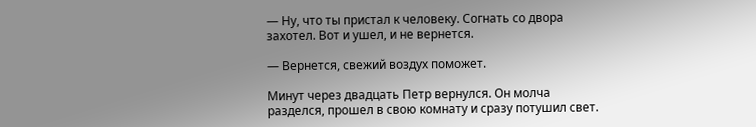— Ну, что ты пристал к человеку. Согнать со двора захотел. Вот и ушел, и не вернется.

— Вернется, свежий воздух поможет.

Минут через двадцать Петр вернулся. Он молча разделся, прошел в свою комнату и сразу потушил свет.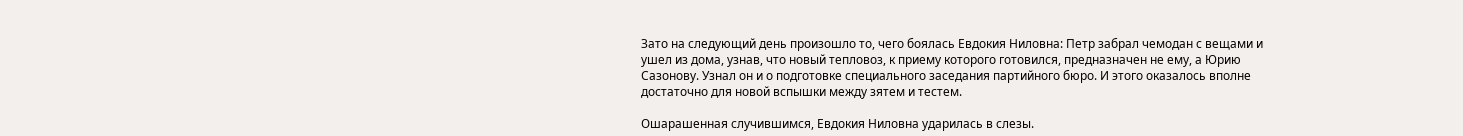Зато на следующий день произошло то, чего боялась Евдокия Ниловна: Петр забрал чемодан с вещами и ушел из дома, узнав, что новый тепловоз, к приему которого готовился, предназначен не ему, а Юрию Сазонову. Узнал он и о подготовке специального заседания партийного бюро. И этого оказалось вполне достаточно для новой вспышки между зятем и тестем.

Ошарашенная случившимся, Евдокия Ниловна ударилась в слезы.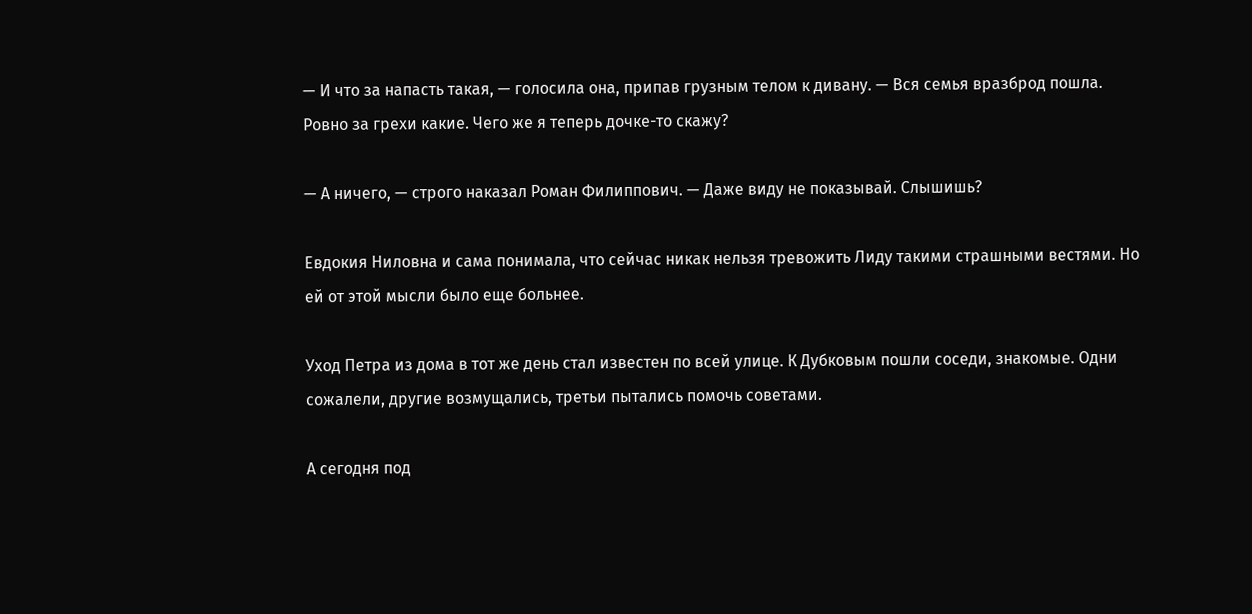— И что за напасть такая, — голосила она, припав грузным телом к дивану. — Вся семья вразброд пошла. Ровно за грехи какие. Чего же я теперь дочке-то скажу?

— А ничего, — строго наказал Роман Филиппович. — Даже виду не показывай. Слышишь?

Евдокия Ниловна и сама понимала, что сейчас никак нельзя тревожить Лиду такими страшными вестями. Но ей от этой мысли было еще больнее.

Уход Петра из дома в тот же день стал известен по всей улице. К Дубковым пошли соседи, знакомые. Одни сожалели, другие возмущались, третьи пытались помочь советами.

А сегодня под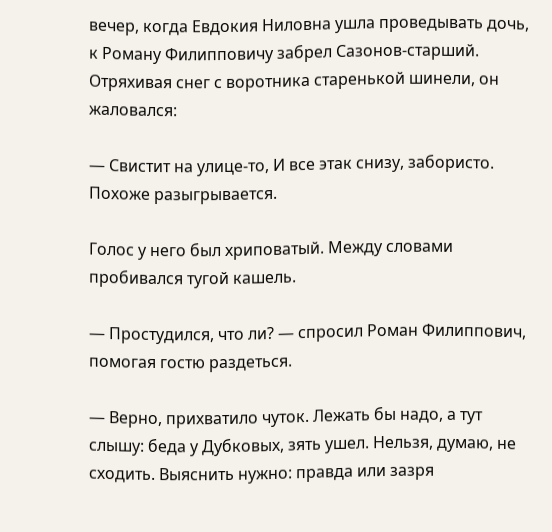вечер, когда Евдокия Ниловна ушла проведывать дочь, к Роману Филипповичу забрел Сазонов-старший. Отряхивая снег с воротника старенькой шинели, он жаловался:

— Свистит на улице-то, И все этак снизу, забористо. Похоже разыгрывается.

Голос у него был хриповатый. Между словами пробивался тугой кашель.

— Простудился, что ли? — спросил Роман Филиппович, помогая гостю раздеться.

— Верно, прихватило чуток. Лежать бы надо, а тут слышу: беда у Дубковых, зять ушел. Нельзя, думаю, не сходить. Выяснить нужно: правда или зазря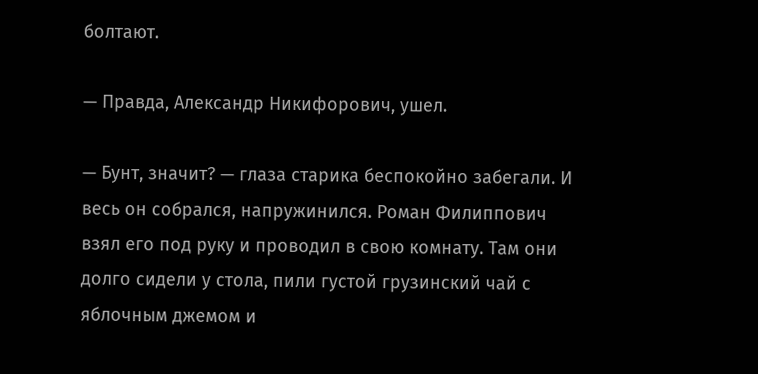болтают.

— Правда, Александр Никифорович, ушел.

— Бунт, значит? — глаза старика беспокойно забегали. И весь он собрался, напружинился. Роман Филиппович взял его под руку и проводил в свою комнату. Там они долго сидели у стола, пили густой грузинский чай с яблочным джемом и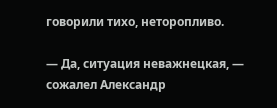говорили тихо, неторопливо.

— Да, ситуация неважнецкая, — сожалел Александр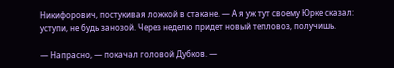Никифорович, постукивая ложкой в стакане. — А я уж тут своему Юрке сказал: уступи, не будь занозой. Через неделю придет новый тепловоз, получишь.

— Напрасно, — покачал головой Дубков. —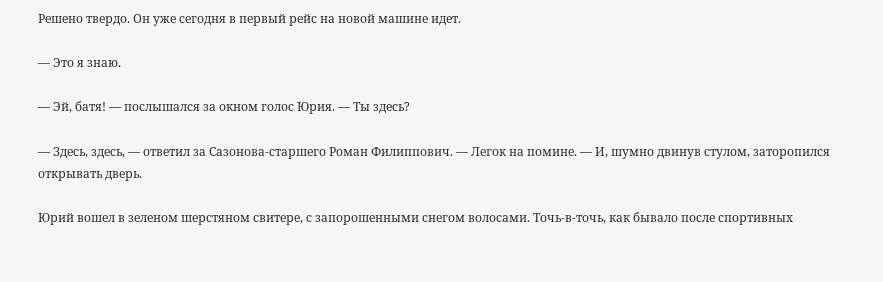Решено твердо. Он уже сегодня в первый рейс на новой машине идет.

— Это я знаю.

— Эй, батя! — послышался за окном голос Юрия. — Ты здесь?

— Здесь, здесь, — ответил за Сазонова-старшего Роман Филиппович. — Легок на помине. — И, шумно двинув стулом, заторопился открывать дверь.

Юрий вошел в зеленом шерстяном свитере, с запорошенными снегом волосами. Точь-в-точь, как бывало после спортивных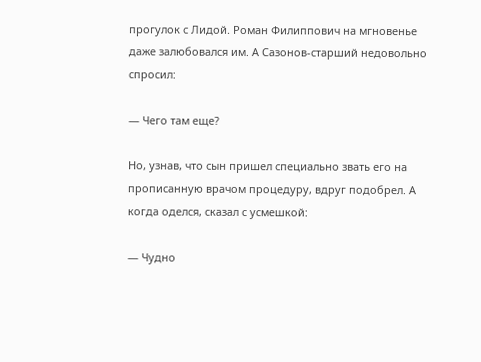прогулок с Лидой. Роман Филиппович на мгновенье даже залюбовался им. А Сазонов-старший недовольно спросил:

— Чего там еще?

Но, узнав, что сын пришел специально звать его на прописанную врачом процедуру, вдруг подобрел. А когда оделся, сказал с усмешкой:

— Чудно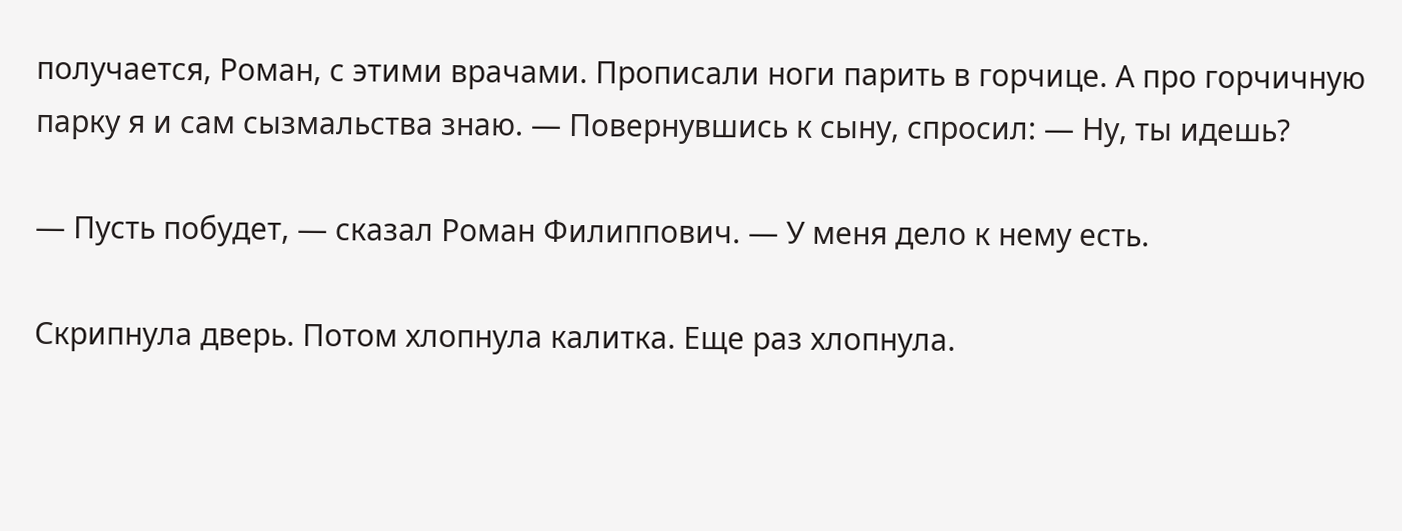получается, Роман, с этими врачами. Прописали ноги парить в горчице. А про горчичную парку я и сам сызмальства знаю. — Повернувшись к сыну, спросил: — Ну, ты идешь?

— Пусть побудет, — сказал Роман Филиппович. — У меня дело к нему есть.

Скрипнула дверь. Потом хлопнула калитка. Еще раз хлопнула.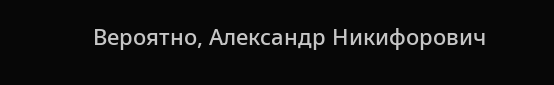Вероятно, Александр Никифорович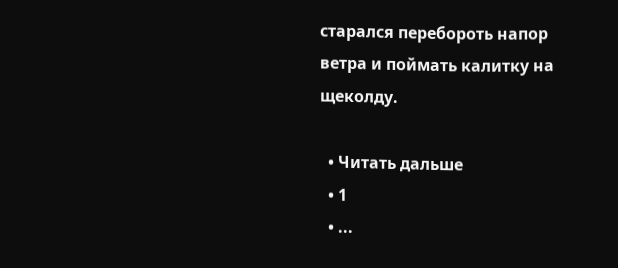старался перебороть напор ветра и поймать калитку на щеколду.

  • Читать дальше
  • 1
  • ...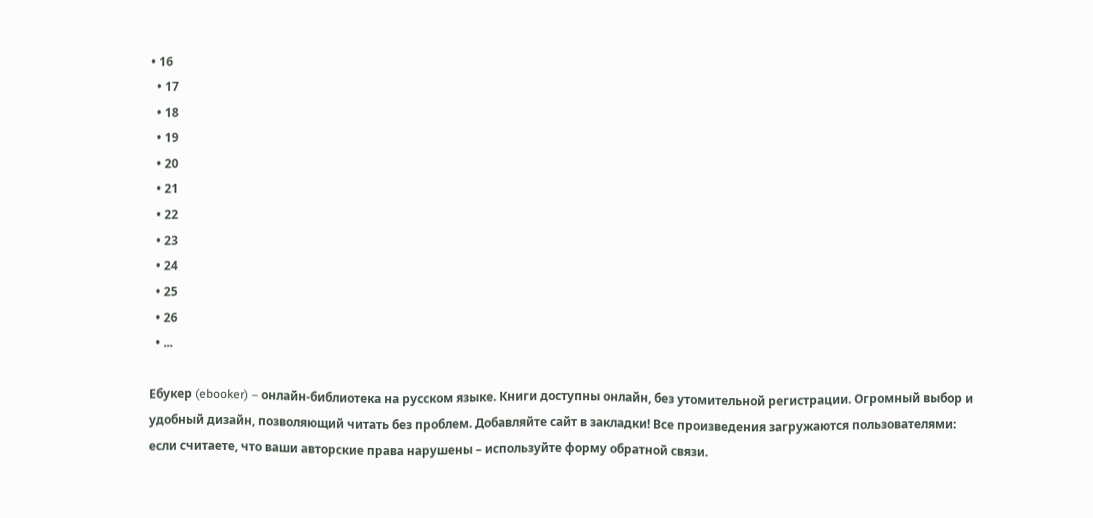• 16
  • 17
  • 18
  • 19
  • 20
  • 21
  • 22
  • 23
  • 24
  • 25
  • 26
  • ...

Ебукер (ebooker) – онлайн-библиотека на русском языке. Книги доступны онлайн, без утомительной регистрации. Огромный выбор и удобный дизайн, позволяющий читать без проблем. Добавляйте сайт в закладки! Все произведения загружаются пользователями: если считаете, что ваши авторские права нарушены – используйте форму обратной связи.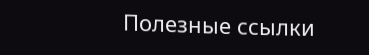Полезные ссылки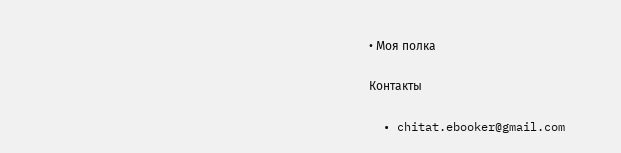• Моя полка

Контакты

  • chitat.ebooker@gmail.com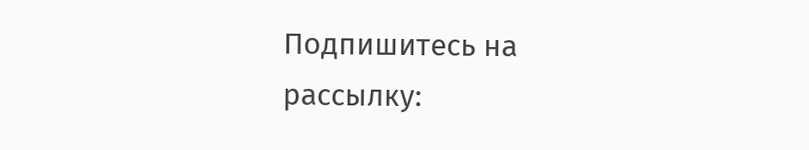Подпишитесь на рассылку: